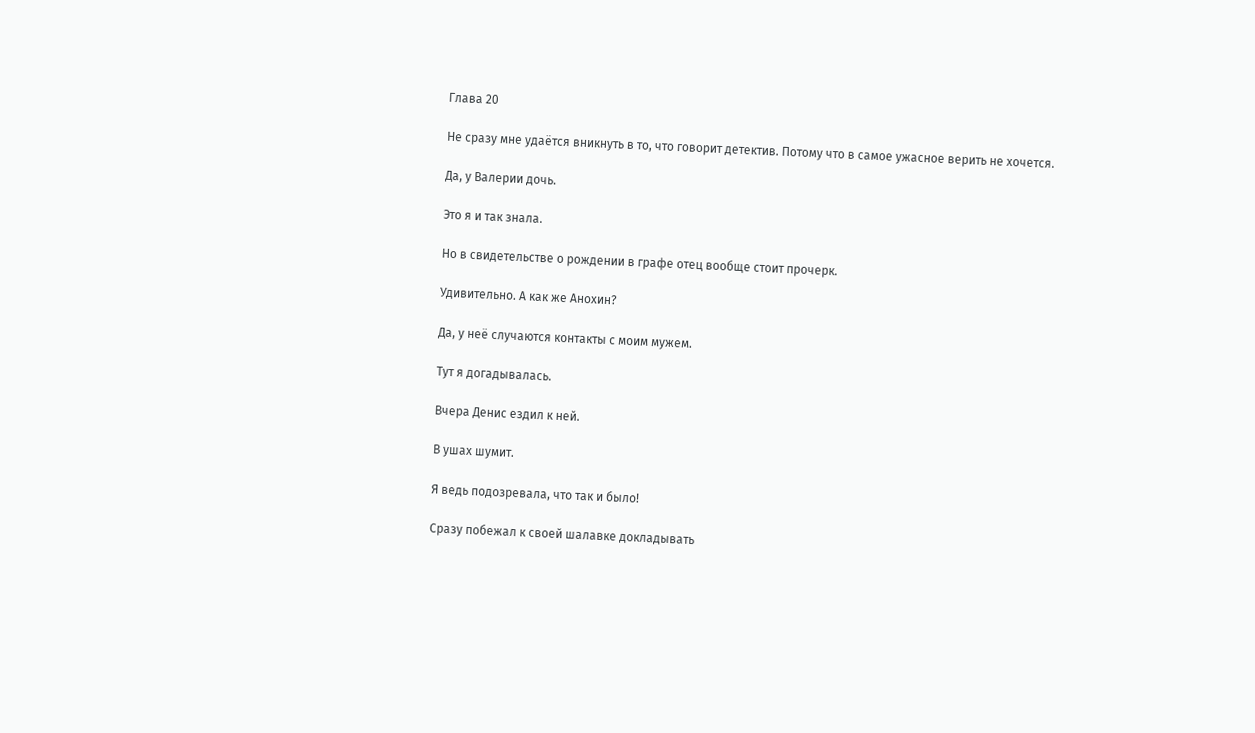Глава 20

Не сразу мне удаётся вникнуть в то, что говорит детектив. Потому что в самое ужасное верить не хочется.

Да, у Валерии дочь.

Это я и так знала.

Но в свидетельстве о рождении в графе отец вообще стоит прочерк.

Удивительно. А как же Анохин?

Да, у неё случаются контакты с моим мужем.

Тут я догадывалась.

Вчера Денис ездил к ней.

В ушах шумит.

Я ведь подозревала, что так и было!

Сразу побежал к своей шалавке докладывать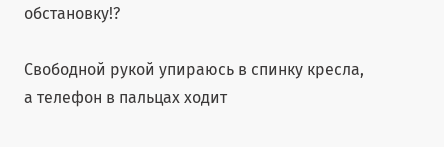обстановку!?

Свободной рукой упираюсь в спинку кресла, а телефон в пальцах ходит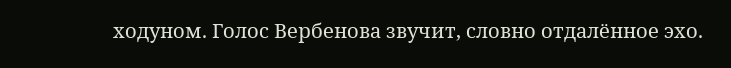ходуном. Голос Вербенова звучит, словно отдалённое эхо.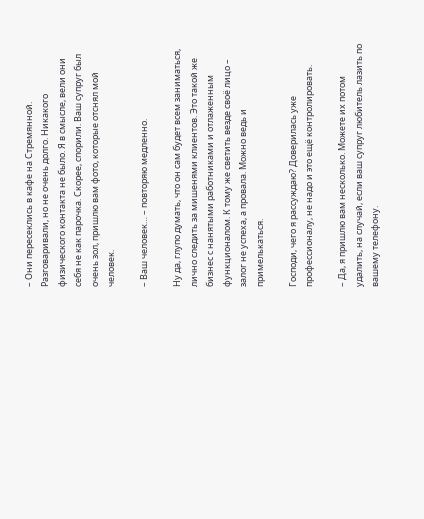– Они пересеклись в кафе на Стремянной. Разговаривали, но не очень долго. Никакого физического контакта не было. Я в смысле, вели они себя не как парочка. Скорее, спорили. Ваш супруг был очень зол, пришлю вам фото, которые отснял мой человек.

– Ваш человек… – повторяю медленно.

Ну да, глупо думать, что он сам будет всем заниматься, лично следить за мишенями клиентов. Это такой же бизнес с нанятыми работниками и отлаженным функционалом. К тому же светить везде своё лицо – залог не успеха, а провала. Можно ведь и примелькаться.

Господи, чего я рассуждаю? Доверилась уже профессионалу, не надо и это ещё контролировать.

– Да, я пришлю вам несколько. Можете их потом удалить, на случай, если ваш супруг любитель лазить по вашему телефону.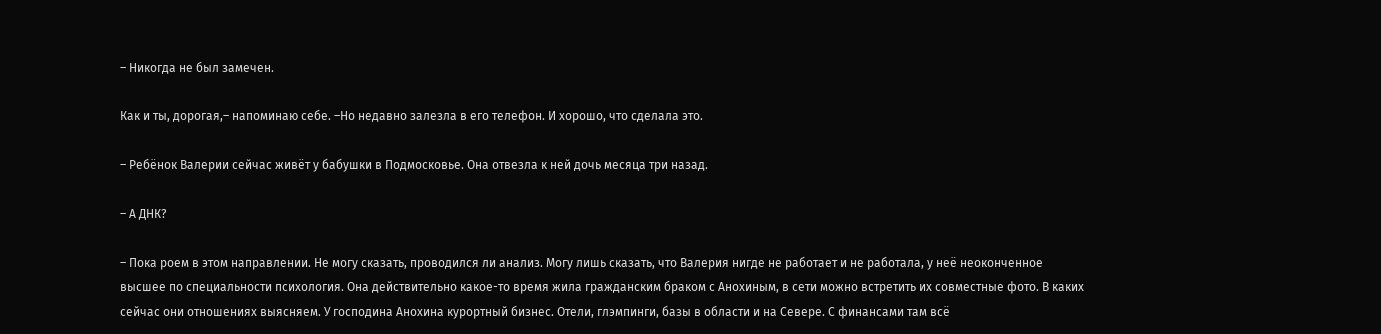– Никогда не был замечен.

Как и ты, дорогая,– напоминаю себе. –Но недавно залезла в его телефон. И хорошо, что сделала это.

– Ребёнок Валерии сейчас живёт у бабушки в Подмосковье. Она отвезла к ней дочь месяца три назад.

– А ДНК?

– Пока роем в этом направлении. Не могу сказать, проводился ли анализ. Могу лишь сказать, что Валерия нигде не работает и не работала, у неё неоконченное высшее по специальности психология. Она действительно какое-то время жила гражданским браком с Анохиным, в сети можно встретить их совместные фото. В каких сейчас они отношениях выясняем. У господина Анохина курортный бизнес. Отели, глэмпинги, базы в области и на Севере. С финансами там всё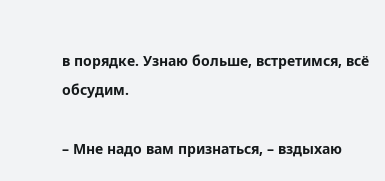в порядке. Узнаю больше, встретимся, всё обсудим.

– Мне надо вам признаться, – вздыхаю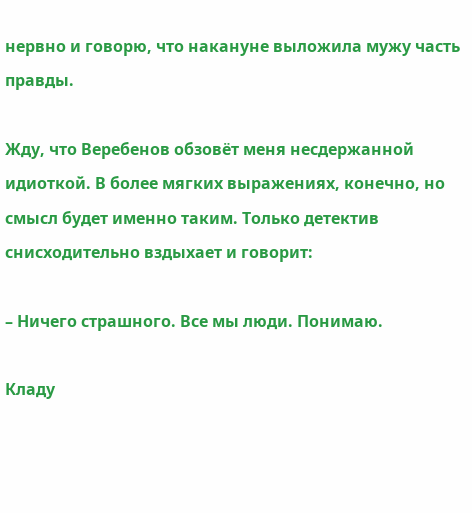нервно и говорю, что накануне выложила мужу часть правды.

Жду, что Веребенов обзовёт меня несдержанной идиоткой. В более мягких выражениях, конечно, но смысл будет именно таким. Только детектив снисходительно вздыхает и говорит:

– Ничего страшного. Все мы люди. Понимаю.

Кладу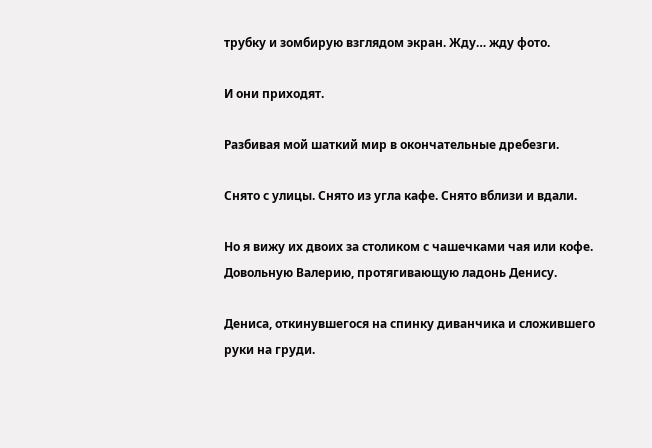трубку и зомбирую взглядом экран. Жду… жду фото.

И они приходят.

Разбивая мой шаткий мир в окончательные дребезги.

Снято с улицы. Снято из угла кафе. Снято вблизи и вдали.

Но я вижу их двоих за столиком с чашечками чая или кофе. Довольную Валерию, протягивающую ладонь Денису.

Дениса, откинувшегося на спинку диванчика и сложившего руки на груди.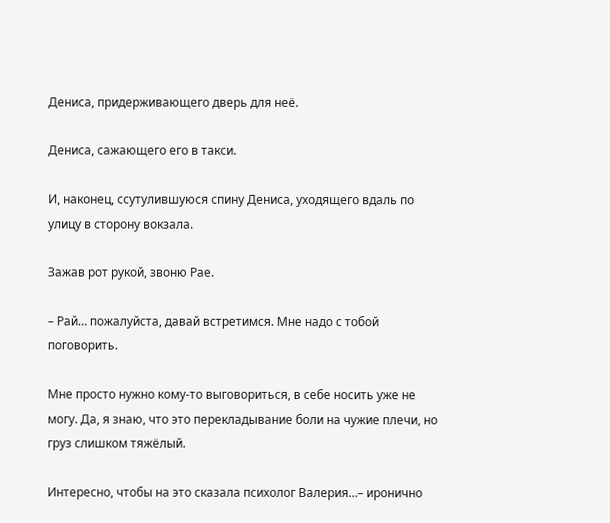Дениса, придерживающего дверь для неё.

Дениса, сажающего его в такси.

И, наконец, ссутулившуюся спину Дениса, уходящего вдаль по улицу в сторону вокзала.

Зажав рот рукой, звоню Рае.

– Рай… пожалуйста, давай встретимся. Мне надо с тобой поговорить.

Мне просто нужно кому-то выговориться, в себе носить уже не могу. Да, я знаю, что это перекладывание боли на чужие плечи, но груз слишком тяжёлый.

Интересно, чтобы на это сказала психолог Валерия…– иронично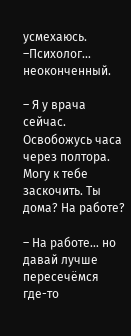усмехаюсь. –Психолог… неоконченный.

– Я у врача сейчас. Освобожусь часа через полтора. Могу к тебе заскочить. Ты дома? На работе?

– На работе… но давай лучше пересечёмся где-то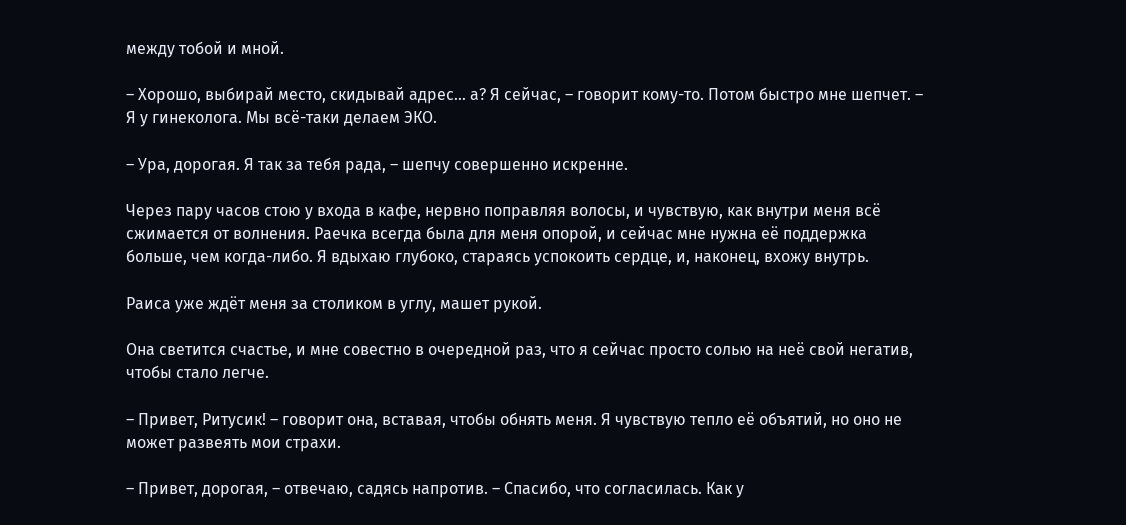между тобой и мной.

– Хорошо, выбирай место, скидывай адрес… а? Я сейчас, – говорит кому-то. Потом быстро мне шепчет. – Я у гинеколога. Мы всё-таки делаем ЭКО.

– Ура, дорогая. Я так за тебя рада, – шепчу совершенно искренне.

Через пару часов стою у входа в кафе, нервно поправляя волосы, и чувствую, как внутри меня всё сжимается от волнения. Раечка всегда была для меня опорой, и сейчас мне нужна её поддержка больше, чем когда-либо. Я вдыхаю глубоко, стараясь успокоить сердце, и, наконец, вхожу внутрь.

Раиса уже ждёт меня за столиком в углу, машет рукой.

Она светится счастье, и мне совестно в очередной раз, что я сейчас просто солью на неё свой негатив, чтобы стало легче.

– Привет, Ритусик! – говорит она, вставая, чтобы обнять меня. Я чувствую тепло её объятий, но оно не может развеять мои страхи.

– Привет, дорогая, – отвечаю, садясь напротив. – Спасибо, что согласилась. Как у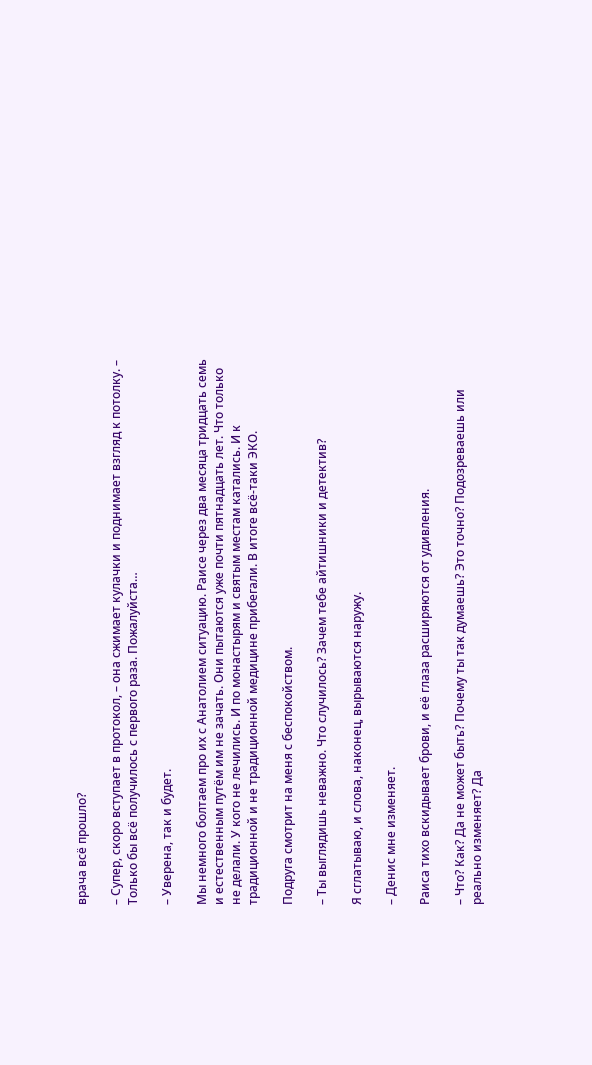врача всё прошло?

– Супер, скоро вступает в протокол, – она сжимает кулачки и поднимает взгляд к потолку. – Только бы всё получилось с первого раза. Пожалуйста…

– Уверена, так и будет.

Мы немного болтаем про их с Анатолием ситуацию. Раисе через два месяца тридцать семь и естественным путём им не зачать. Они пытаются уже почти пятнадцать лет. Что только не делали. У кого не лечились. И по монастырям и святым местам катались. И к традиционной и не традиционной медицине прибегали. В итоге всё-таки ЭКО.

Подруга смотрит на меня с беспокойством.

– Ты выглядишь неважно. Что случилось? Зачем тебе айтишники и детектив?

Я сглатываю, и слова, наконец, вырываются наружу.

– Денис мне изменяет.

Раиса тихо вскидывает брови, и её глаза расширяются от удивления.

– Что? Как? Да не может быть? Почему ты так думаешь? Это точно? Подозреваешь или реально изменяет? Да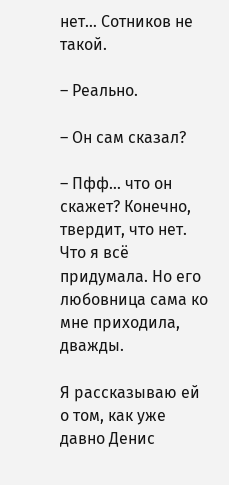нет… Сотников не такой.

– Реально.

– Он сам сказал?

– Пфф… что он скажет? Конечно, твердит, что нет. Что я всё придумала. Но его любовница сама ко мне приходила, дважды.

Я рассказываю ей о том, как уже давно Денис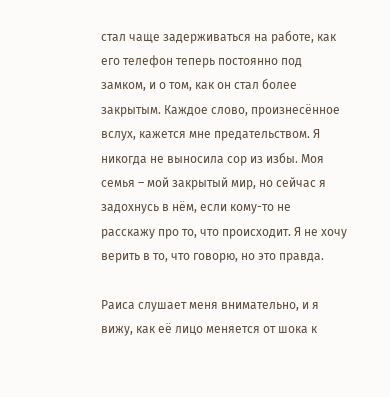стал чаще задерживаться на работе, как его телефон теперь постоянно под замком, и о том, как он стал более закрытым. Каждое слово, произнесённое вслух, кажется мне предательством. Я никогда не выносила сор из избы. Моя семья – мой закрытый мир, но сейчас я задохнусь в нём, если кому-то не расскажу про то, что происходит. Я не хочу верить в то, что говорю, но это правда.

Раиса слушает меня внимательно, и я вижу, как её лицо меняется от шока к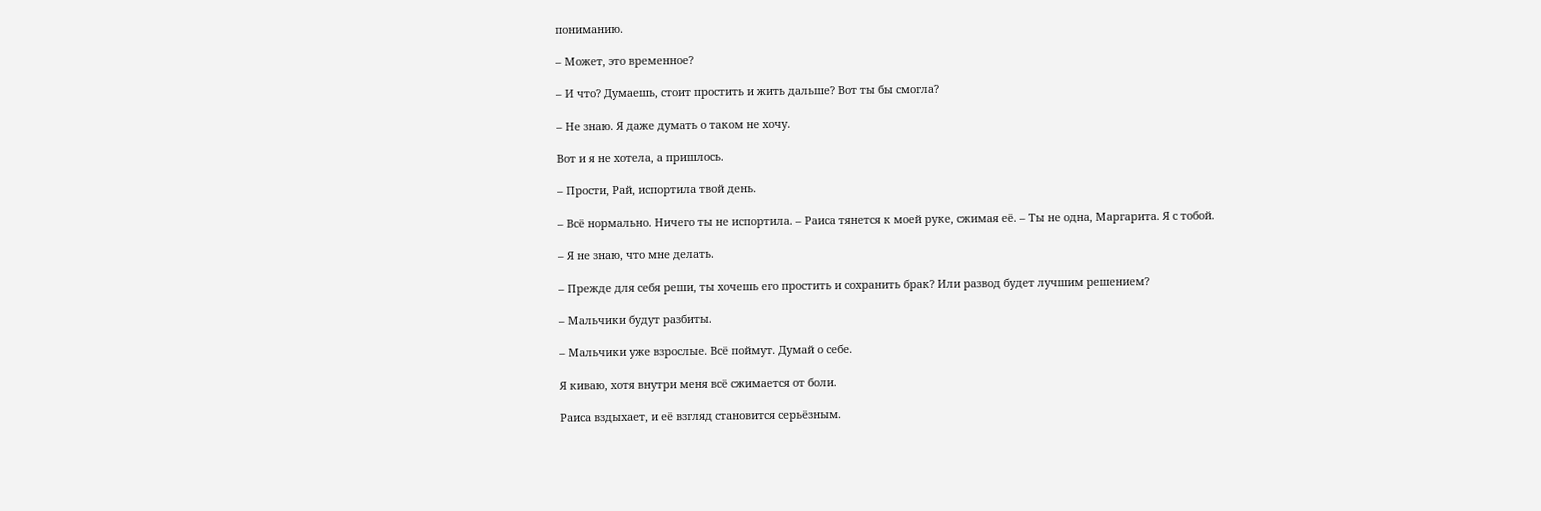пониманию.

– Может, это временное?

– И что? Думаешь, стоит простить и жить дальше? Вот ты бы смогла?

– Не знаю. Я даже думать о таком не хочу.

Вот и я не хотела, а пришлось.

– Прости, Рай, испортила твой день.

– Всё нормально. Ничего ты не испортила. – Раиса тянется к моей руке, сжимая её. – Ты не одна, Маргарита. Я с тобой.

– Я не знаю, что мне делать.

– Прежде для себя реши, ты хочешь его простить и сохранить брак? Или развод будет лучшим решением?

– Мальчики будут разбиты.

– Мальчики уже взрослые. Всё поймут. Думай о себе.

Я киваю, хотя внутри меня всё сжимается от боли.

Раиса вздыхает, и её взгляд становится серьёзным.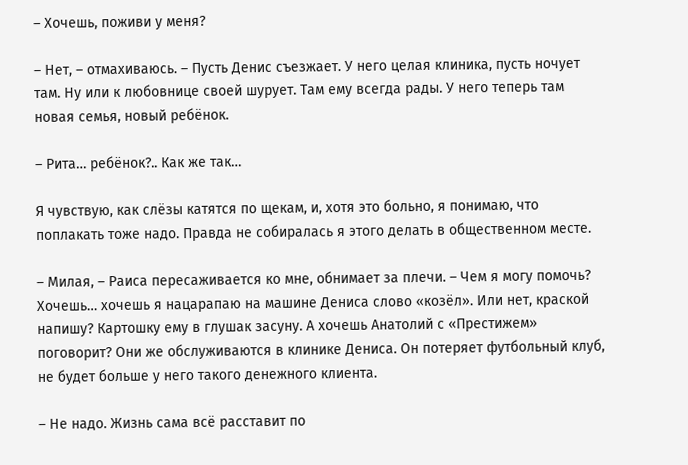– Хочешь, поживи у меня?

– Нет, – отмахиваюсь. – Пусть Денис съезжает. У него целая клиника, пусть ночует там. Ну или к любовнице своей шурует. Там ему всегда рады. У него теперь там новая семья, новый ребёнок.

– Рита… ребёнок?.. Как же так…

Я чувствую, как слёзы катятся по щекам, и, хотя это больно, я понимаю, что поплакать тоже надо. Правда не собиралась я этого делать в общественном месте.

– Милая, – Раиса пересаживается ко мне, обнимает за плечи. – Чем я могу помочь? Хочешь… хочешь я нацарапаю на машине Дениса слово «козёл». Или нет, краской напишу? Картошку ему в глушак засуну. А хочешь Анатолий с «Престижем» поговорит? Они же обслуживаются в клинике Дениса. Он потеряет футбольный клуб, не будет больше у него такого денежного клиента.

– Не надо. Жизнь сама всё расставит по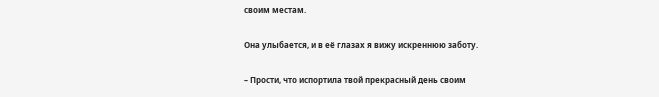своим местам.

Она улыбается, и в её глазах я вижу искреннюю заботу.

– Прости, что испортила твой прекрасный день своим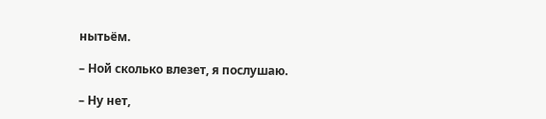нытьём.

– Ной сколько влезет, я послушаю.

– Ну нет,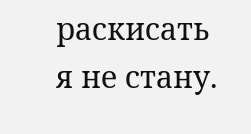раскисать я не стану.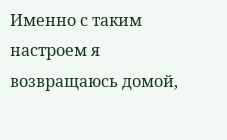Именно с таким настроем я возвращаюсь домой,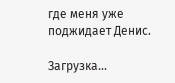где меня уже поджидает Денис.

Загрузка...